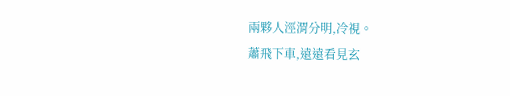兩夥人涇渭分明,冷視。
蕭飛下車,遠遠看見玄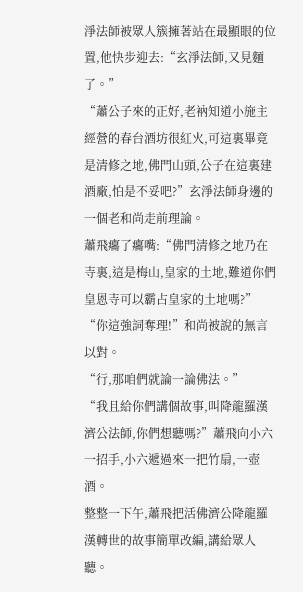淨法師被眾人簇擁著站在最顯眼的位置,他快步迎去:“玄淨法師,又見麵了。”
“蕭公子來的正好,老衲知道小施主經營的春台酒坊很紅火,可這裏畢竟是清修之地,佛門山頭,公子在這裏建酒廠,怕是不妥吧?”玄淨法師身邊的一個老和尚走前理論。
蕭飛癟了癟嘴:“佛門清修之地乃在寺裏,這是梅山,皇家的土地,難道你們皇恩寺可以霸占皇家的土地嗎?”
“你這強詞奪理!”和尚被說的無言以對。
“行,那咱們就論一論佛法。”
“我且給你們講個故事,叫降龍羅漢濟公法師,你們想聽嗎?”蕭飛向小六一招手,小六遞過來一把竹扇,一壺酒。
整整一下午,蕭飛把活佛濟公降龍羅漢轉世的故事簡單改編,講給眾人聽。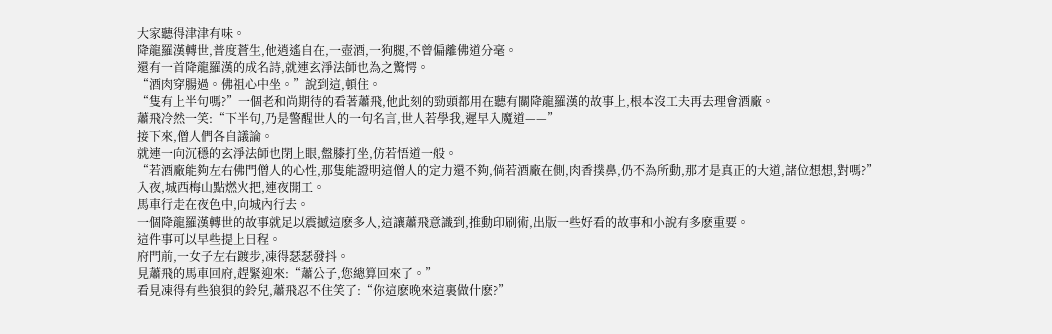大家聽得津津有味。
降龍羅漢轉世,普度蒼生,他逍遙自在,一壺酒,一狗腿,不曾偏離佛道分毫。
還有一首降龍羅漢的成名詩,就連玄淨法師也為之驚愕。
“酒肉穿腸過。佛祖心中坐。”說到這,頓住。
“隻有上半句嗎?”一個老和尚期待的看著蕭飛,他此刻的勁頭都用在聽有關降龍羅漢的故事上,根本沒工夫再去理會酒廠。
蕭飛冷然一笑:“下半句,乃是警醒世人的一句名言,世人若學我,遲早入魔道——”
接下來,僧人們各自議論。
就連一向沉穩的玄淨法師也閉上眼,盤膝打坐,仿若悟道一般。
“若酒廠能夠左右佛門僧人的心性,那隻能證明這僧人的定力還不夠,倘若酒廠在側,肉香撲鼻,仍不為所動,那才是真正的大道,諸位想想,對嗎?”
入夜,城西梅山點燃火把,連夜開工。
馬車行走在夜色中,向城內行去。
一個降龍羅漢轉世的故事就足以震撼這麽多人,這讓蕭飛意識到,推動印刷術,出版一些好看的故事和小說有多麽重要。
這件事可以早些提上日程。
府門前,一女子左右踱步,凍得瑟瑟發抖。
見蕭飛的馬車回府,趕緊迎來:“蕭公子,您總算回來了。”
看見凍得有些狼狽的鈴兒,蕭飛忍不住笑了:“你這麽晚來這裏做什麽?”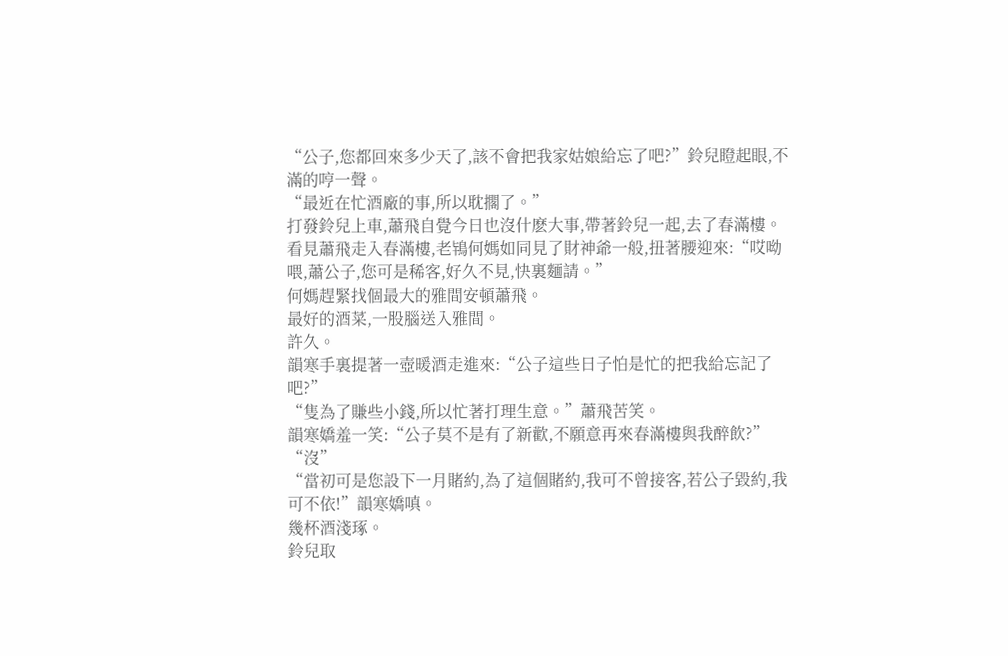“公子,您都回來多少天了,該不會把我家姑娘給忘了吧?”鈴兒瞪起眼,不滿的哼一聲。
“最近在忙酒廠的事,所以耽擱了。”
打發鈴兒上車,蕭飛自覺今日也沒什麽大事,帶著鈴兒一起,去了春滿樓。
看見蕭飛走入春滿樓,老鴇何媽如同見了財神爺一般,扭著腰迎來:“哎呦喂,蕭公子,您可是稀客,好久不見,快裏麵請。”
何媽趕緊找個最大的雅間安頓蕭飛。
最好的酒菜,一股腦送入雅間。
許久。
韻寒手裏提著一壺暖酒走進來:“公子這些日子怕是忙的把我給忘記了吧?”
“隻為了賺些小錢,所以忙著打理生意。”蕭飛苦笑。
韻寒嬌羞一笑:“公子莫不是有了新歡,不願意再來春滿樓與我醉飲?”
“沒”
“當初可是您設下一月賭約,為了這個賭約,我可不曾接客,若公子毀約,我可不依!”韻寒嬌嗔。
幾杯酒淺琢。
鈴兒取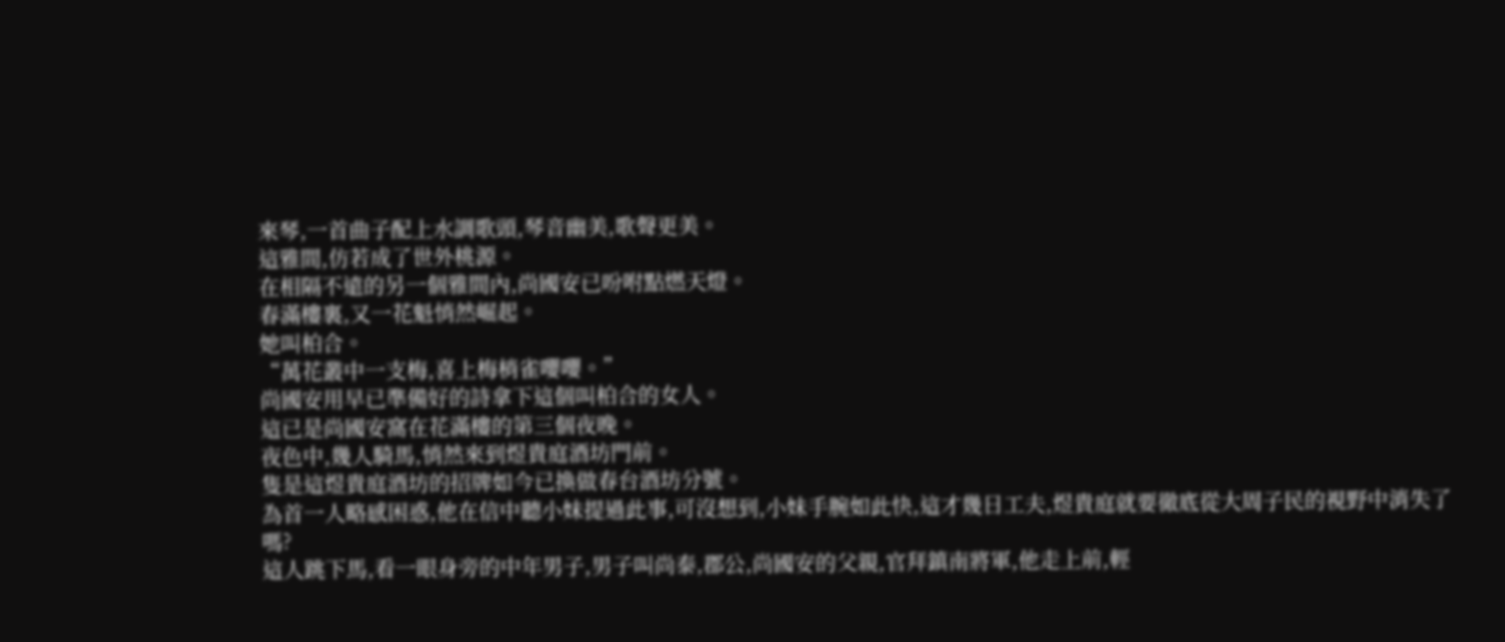來琴,一首曲子配上水調歌頭,琴音幽美,歌聲更美。
這雅間,仿若成了世外桃源。
在相隔不遠的另一個雅間內,尚國安已吩咐點燃天燈。
春滿樓裏,又一花魁悄然崛起。
她叫柏合。
“萬花叢中一支梅,喜上梅梢雀嚶嚶。”
尚國安用早已準備好的詩拿下這個叫柏合的女人。
這已是尚國安窩在花滿樓的第三個夜晚。
夜色中,幾人騎馬,悄然來到煜貴庭酒坊門前。
隻是這煜貴庭酒坊的招牌如今已換做春台酒坊分號。
為首一人略感困惑,他在信中聽小妹提過此事,可沒想到,小妹手腕如此快,這才幾日工夫,煜貴庭就要徹底從大周子民的視野中消失了嗎?
這人跳下馬,看一眼身旁的中年男子,男子叫尚泰,郡公,尚國安的父親,官拜鎮南將軍,他走上前,輕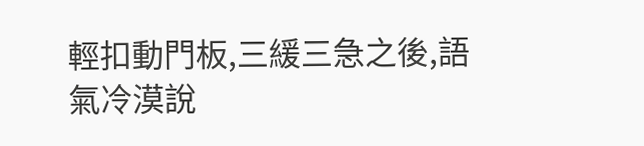輕扣動門板,三緩三急之後,語氣冷漠說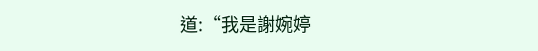道:“我是謝婉婷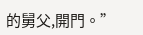的舅父,開門。”